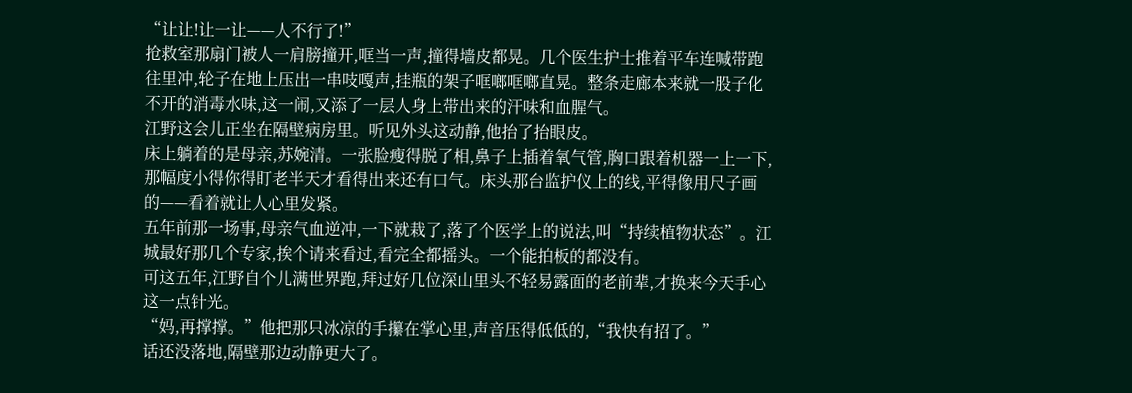“让让!让一让——人不行了!”
抢救室那扇门被人一肩膀撞开,哐当一声,撞得墙皮都晃。几个医生护士推着平车连喊带跑往里冲,轮子在地上压出一串吱嘎声,挂瓶的架子哐啷哐啷直晃。整条走廊本来就一股子化不开的消毒水味,这一闹,又添了一层人身上带出来的汗味和血腥气。
江野这会儿正坐在隔壁病房里。听见外头这动静,他抬了抬眼皮。
床上躺着的是母亲,苏婉清。一张脸瘦得脱了相,鼻子上插着氧气管,胸口跟着机器一上一下,那幅度小得你得盯老半天才看得出来还有口气。床头那台监护仪上的线,平得像用尺子画的——看着就让人心里发紧。
五年前那一场事,母亲气血逆冲,一下就栽了,落了个医学上的说法,叫“持续植物状态”。江城最好那几个专家,挨个请来看过,看完全都摇头。一个能拍板的都没有。
可这五年,江野自个儿满世界跑,拜过好几位深山里头不轻易露面的老前辈,才换来今天手心这一点针光。
“妈,再撑撑。”他把那只冰凉的手攥在掌心里,声音压得低低的,“我快有招了。”
话还没落地,隔壁那边动静更大了。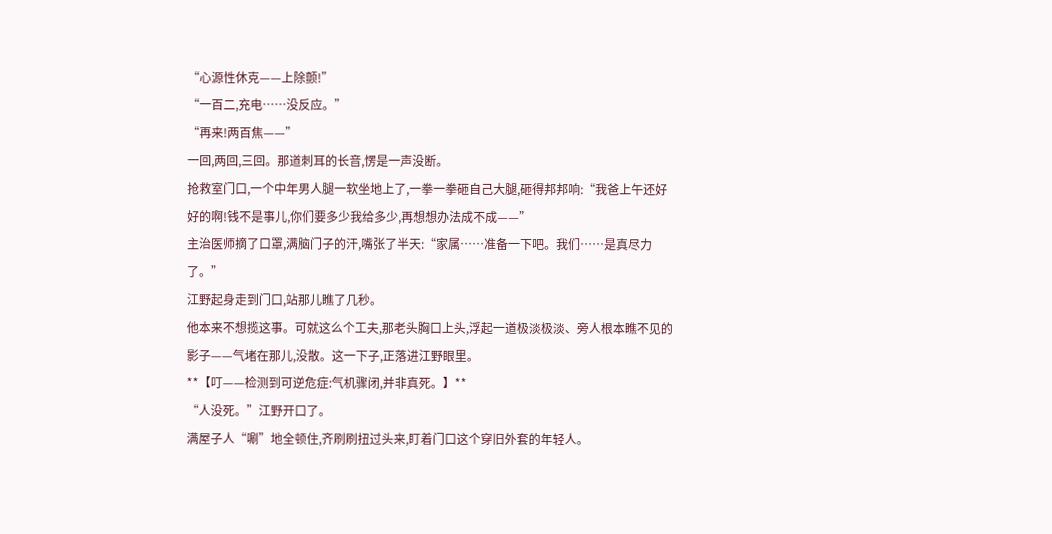“心源性休克——上除颤!”
“一百二,充电……没反应。”
“再来!两百焦——”
一回,两回,三回。那道刺耳的长音,愣是一声没断。
抢救室门口,一个中年男人腿一软坐地上了,一拳一拳砸自己大腿,砸得邦邦响:“我爸上午还好好的啊!钱不是事儿,你们要多少我给多少,再想想办法成不成——”
主治医师摘了口罩,满脑门子的汗,嘴张了半天:“家属……准备一下吧。我们……是真尽力了。”
江野起身走到门口,站那儿瞧了几秒。
他本来不想揽这事。可就这么个工夫,那老头胸口上头,浮起一道极淡极淡、旁人根本瞧不见的影子——气堵在那儿,没散。这一下子,正落进江野眼里。
**【叮——检测到可逆危症:气机骤闭,并非真死。】**
“人没死。”江野开口了。
满屋子人“唰”地全顿住,齐刷刷扭过头来,盯着门口这个穿旧外套的年轻人。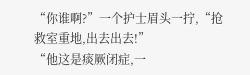“你谁啊?”一个护士眉头一拧,“抢救室重地,出去出去!”
“他这是痰厥闭症,一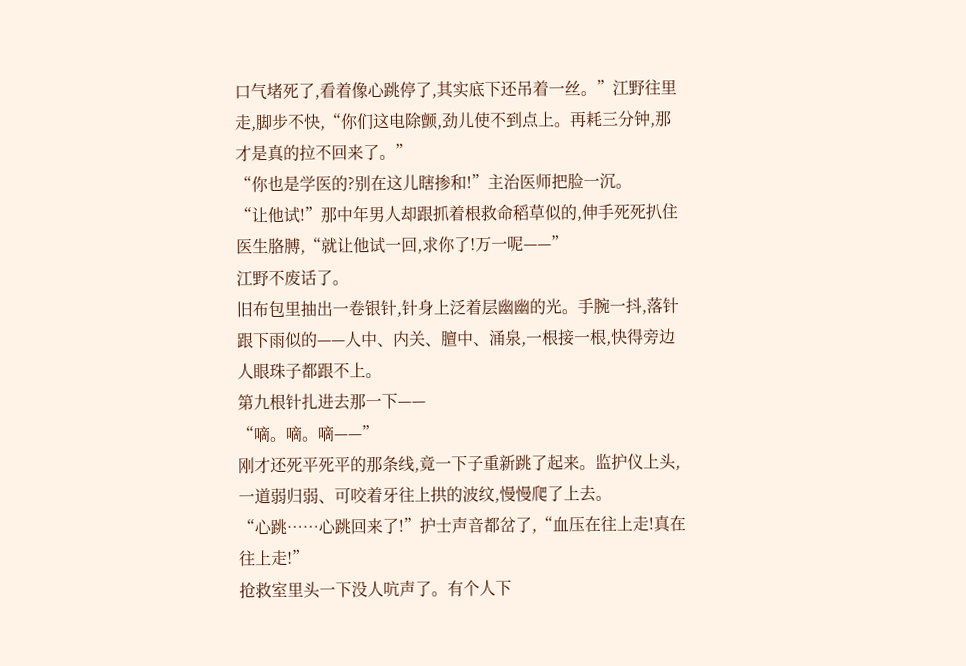口气堵死了,看着像心跳停了,其实底下还吊着一丝。”江野往里走,脚步不快,“你们这电除颤,劲儿使不到点上。再耗三分钟,那才是真的拉不回来了。”
“你也是学医的?别在这儿瞎掺和!”主治医师把脸一沉。
“让他试!”那中年男人却跟抓着根救命稻草似的,伸手死死扒住医生胳膊,“就让他试一回,求你了!万一呢——”
江野不废话了。
旧布包里抽出一卷银针,针身上泛着层幽幽的光。手腕一抖,落针跟下雨似的——人中、内关、膻中、涌泉,一根接一根,快得旁边人眼珠子都跟不上。
第九根针扎进去那一下——
“嘀。嘀。嘀——”
刚才还死平死平的那条线,竟一下子重新跳了起来。监护仪上头,一道弱归弱、可咬着牙往上拱的波纹,慢慢爬了上去。
“心跳……心跳回来了!”护士声音都岔了,“血压在往上走!真在往上走!”
抢救室里头一下没人吭声了。有个人下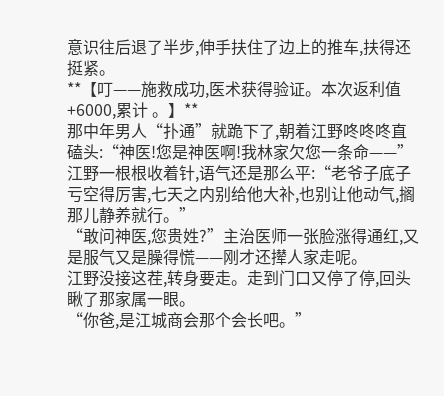意识往后退了半步,伸手扶住了边上的推车,扶得还挺紧。
**【叮——施救成功,医术获得验证。本次返利值 +6000,累计 。】**
那中年男人“扑通”就跪下了,朝着江野咚咚咚直磕头:“神医!您是神医啊!我林家欠您一条命——”
江野一根根收着针,语气还是那么平:“老爷子底子亏空得厉害,七天之内别给他大补,也别让他动气,搁那儿静养就行。”
“敢问神医,您贵姓?”主治医师一张脸涨得通红,又是服气又是臊得慌——刚才还撵人家走呢。
江野没接这茬,转身要走。走到门口又停了停,回头瞅了那家属一眼。
“你爸,是江城商会那个会长吧。”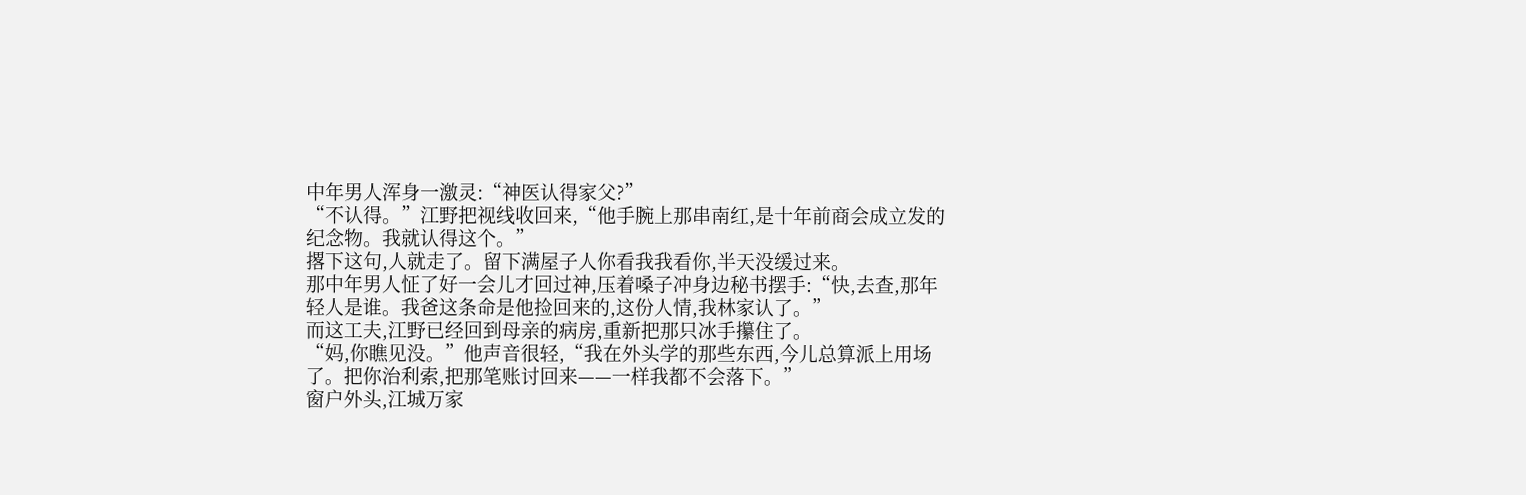中年男人浑身一激灵:“神医认得家父?”
“不认得。”江野把视线收回来,“他手腕上那串南红,是十年前商会成立发的纪念物。我就认得这个。”
撂下这句,人就走了。留下满屋子人你看我我看你,半天没缓过来。
那中年男人怔了好一会儿才回过神,压着嗓子冲身边秘书摆手:“快,去查,那年轻人是谁。我爸这条命是他捡回来的,这份人情,我林家认了。”
而这工夫,江野已经回到母亲的病房,重新把那只冰手攥住了。
“妈,你瞧见没。”他声音很轻,“我在外头学的那些东西,今儿总算派上用场了。把你治利索,把那笔账讨回来——一样我都不会落下。”
窗户外头,江城万家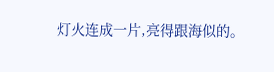灯火连成一片,亮得跟海似的。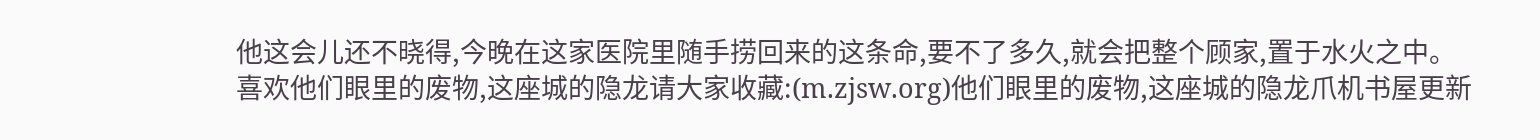他这会儿还不晓得,今晚在这家医院里随手捞回来的这条命,要不了多久,就会把整个顾家,置于水火之中。
喜欢他们眼里的废物,这座城的隐龙请大家收藏:(m.zjsw.org)他们眼里的废物,这座城的隐龙爪机书屋更新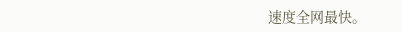速度全网最快。